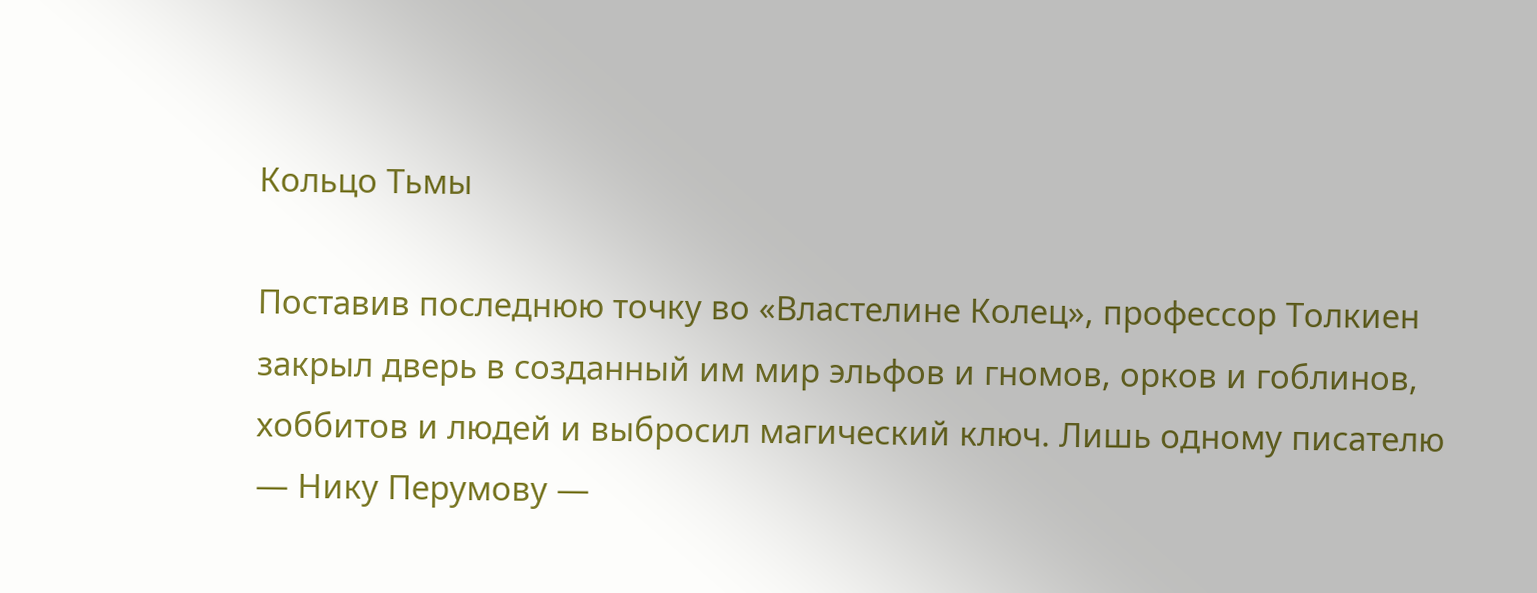Кольцо Тьмы

Поставив последнюю точку во «Властелине Колец», профессор Толкиен закрыл дверь в созданный им мир эльфов и гномов, орков и гоблинов, хоббитов и людей и выбросил магический ключ. Лишь одному писателю — Нику Перумову —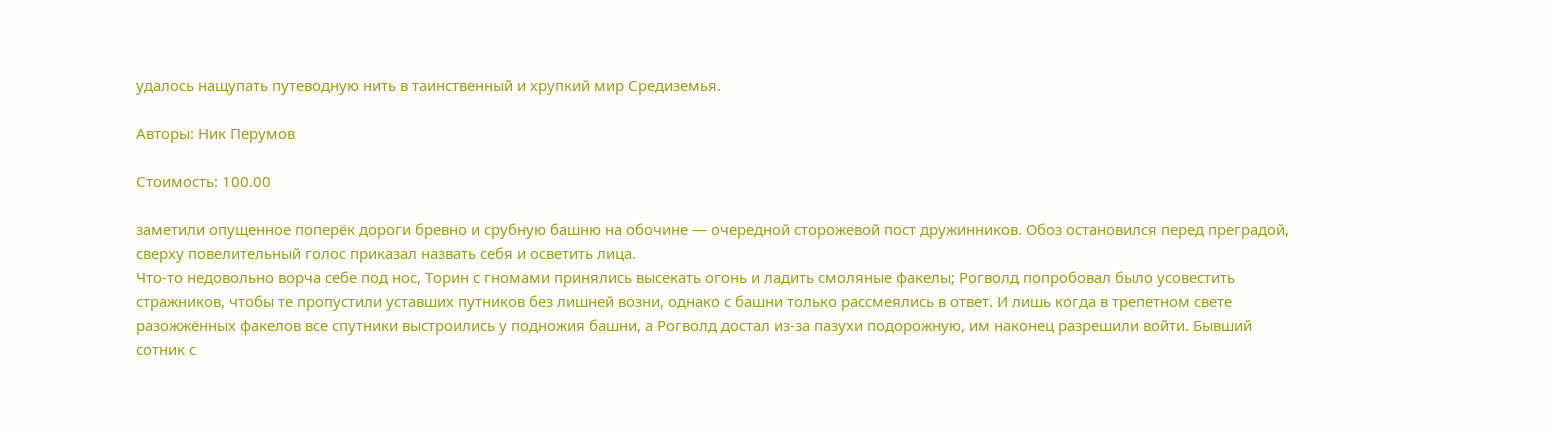удалось нащупать путеводную нить в таинственный и хрупкий мир Средиземья.

Авторы: Ник Перумов

Стоимость: 100.00

заметили опущенное поперёк дороги бревно и срубную башню на обочине — очередной сторожевой пост дружинников. Обоз остановился перед преградой, сверху повелительный голос приказал назвать себя и осветить лица.
Что-то недовольно ворча себе под нос, Торин с гномами принялись высекать огонь и ладить смоляные факелы; Рогволд попробовал было усовестить стражников, чтобы те пропустили уставших путников без лишней возни, однако с башни только рассмеялись в ответ. И лишь когда в трепетном свете разожжённых факелов все спутники выстроились у подножия башни, а Рогволд достал из-за пазухи подорожную, им наконец разрешили войти. Бывший сотник с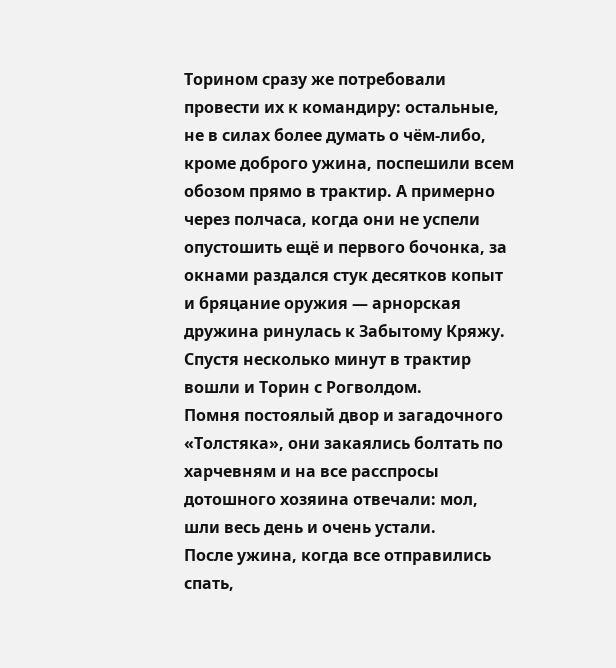Торином сразу же потребовали провести их к командиру: остальные, не в силах более думать о чём-либо, кроме доброго ужина, поспешили всем обозом прямо в трактир. А примерно через полчаса, когда они не успели опустошить ещё и первого бочонка, за окнами раздался стук десятков копыт и бряцание оружия — арнорская дружина ринулась к Забытому Кряжу. Спустя несколько минут в трактир вошли и Торин с Рогволдом.
Помня постоялый двор и загадочного «Толстяка», они закаялись болтать по харчевням и на все расспросы дотошного хозяина отвечали: мол, шли весь день и очень устали.
После ужина, когда все отправились спать,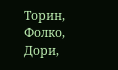Торин, Фолко, Дори,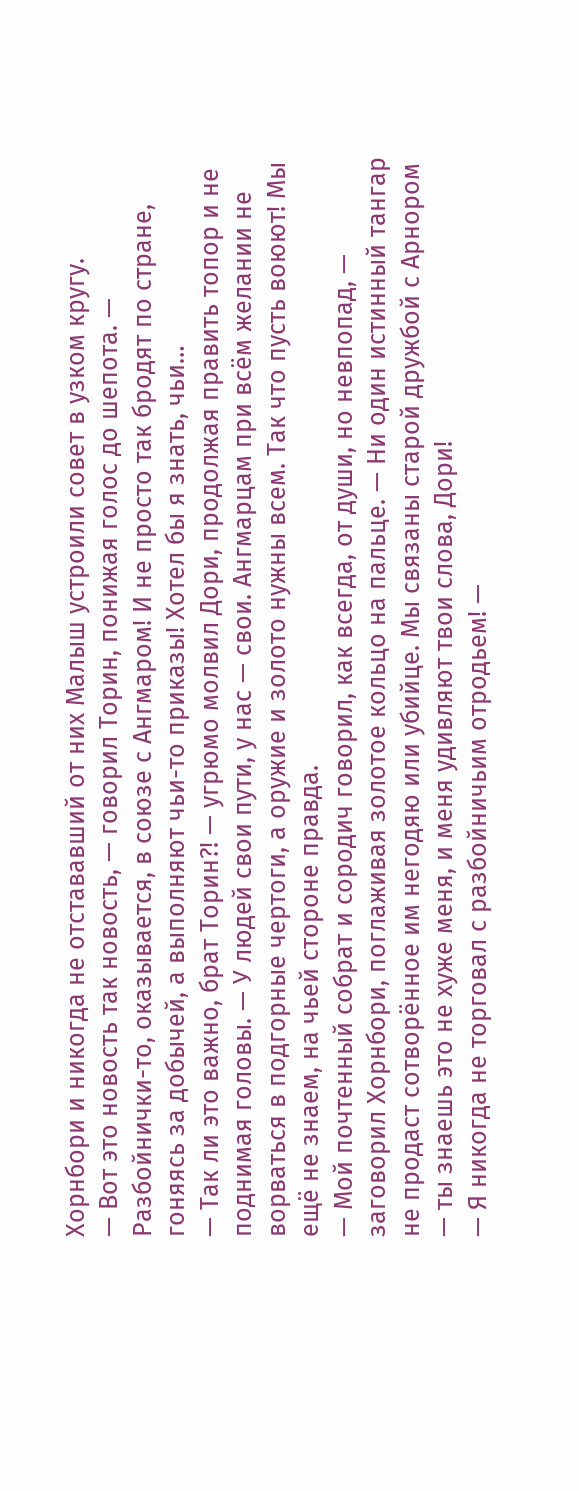Хорнбори и никогда не отстававший от них Малыш устроили совет в узком кругу.
— Вот это новость так новость, — говорил Торин, понижая голос до шепота. — Разбойнички-то, оказывается, в союзе с Ангмаром! И не просто так бродят по стране, гоняясь за добычей, а выполняют чьи-то приказы! Хотел бы я знать, чьи…
— Так ли это важно, брат Торин?! — угрюмо молвил Дори, продолжая править топор и не поднимая головы. — У людей свои пути, у нас — свои. Ангмарцам при всём желании не ворваться в подгорные чертоги, а оружие и золото нужны всем. Так что пусть воюют! Мы ещё не знаем, на чьей стороне правда.
— Мой почтенный собрат и сородич говорил, как всегда, от души, но невпопад, — заговорил Хорнбори, поглаживая золотое кольцо на пальце. — Ни один истинный тангар не продаст сотворённое им негодяю или убийце. Мы связаны старой дружбой с Арнором — ты знаешь это не хуже меня, и меня удивляют твои слова, Дори!
— Я никогда не торговал с разбойничьим отродьем! —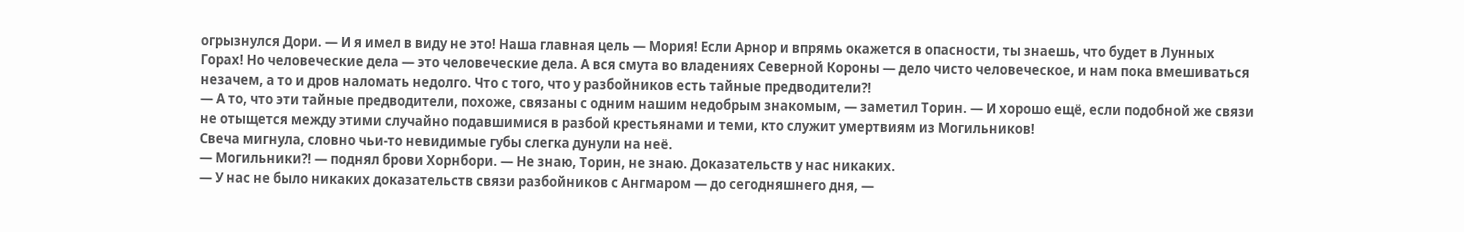огрызнулся Дори. — И я имел в виду не это! Наша главная цель — Мория! Если Арнор и впрямь окажется в опасности, ты знаешь, что будет в Лунных Горах! Но человеческие дела — это человеческие дела. А вся смута во владениях Северной Короны — дело чисто человеческое, и нам пока вмешиваться незачем, а то и дров наломать недолго. Что с того, что у разбойников есть тайные предводители?!
— А то, что эти тайные предводители, похоже, связаны с одним нашим недобрым знакомым, — заметил Торин. — И хорошо ещё, если подобной же связи не отыщется между этими случайно подавшимися в разбой крестьянами и теми, кто служит умертвиям из Могильников!
Свеча мигнула, словно чьи-то невидимые губы слегка дунули на неё.
— Могильники?! — поднял брови Хорнбори. — Не знаю, Торин, не знаю. Доказательств у нас никаких.
— У нас не было никаких доказательств связи разбойников с Ангмаром — до сегодняшнего дня, —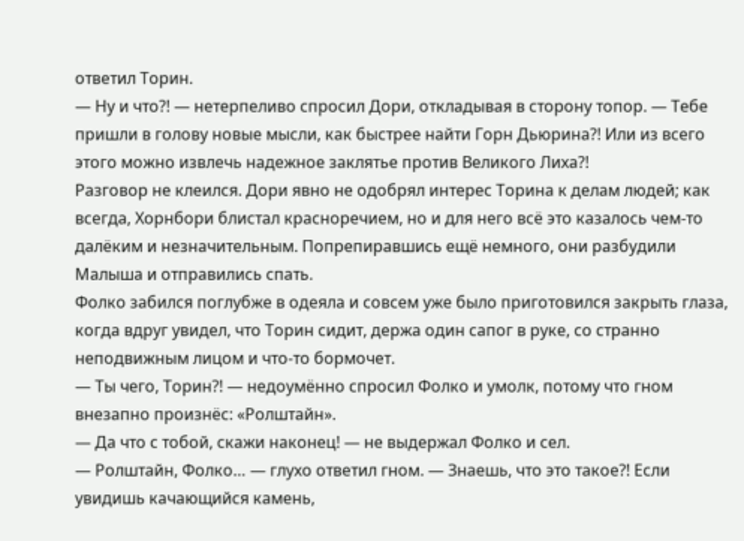ответил Торин.
— Ну и что?! — нетерпеливо спросил Дори, откладывая в сторону топор. — Тебе пришли в голову новые мысли, как быстрее найти Горн Дьюрина?! Или из всего этого можно извлечь надежное заклятье против Великого Лиха?!
Разговор не клеился. Дори явно не одобрял интерес Торина к делам людей; как всегда, Хорнбори блистал красноречием, но и для него всё это казалось чем-то далёким и незначительным. Попрепиравшись ещё немного, они разбудили Малыша и отправились спать.
Фолко забился поглубже в одеяла и совсем уже было приготовился закрыть глаза, когда вдруг увидел, что Торин сидит, держа один сапог в руке, со странно неподвижным лицом и что-то бормочет.
— Ты чего, Торин?! — недоумённо спросил Фолко и умолк, потому что гном внезапно произнёс: «Ролштайн».
— Да что с тобой, скажи наконец! — не выдержал Фолко и сел.
— Ролштайн, Фолко… — глухо ответил гном. — Знаешь, что это такое?! Если увидишь качающийся камень,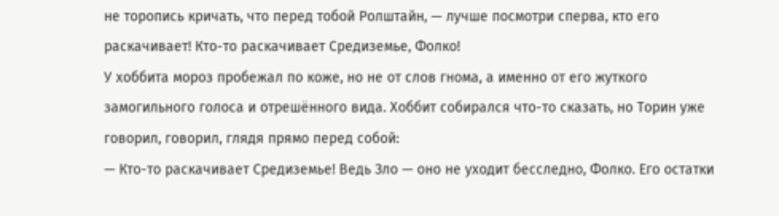не торопись кричать, что перед тобой Ролштайн, — лучше посмотри сперва, кто его раскачивает! Кто-то раскачивает Средиземье, Фолко!
У хоббита мороз пробежал по коже, но не от слов гнома, а именно от его жуткого замогильного голоса и отрешённого вида. Хоббит собирался что-то сказать, но Торин уже говорил, говорил, глядя прямо перед собой:
— Кто-то раскачивает Средиземье! Ведь Зло — оно не уходит бесследно, Фолко. Его остатки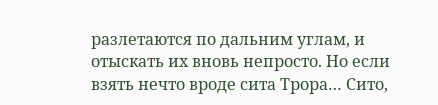разлетаются по дальним углам, и отыскать их вновь непросто. Но если взять нечто вроде сита Трора… Сито,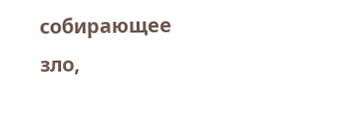собирающее зло,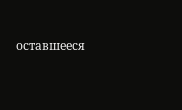оставшееся